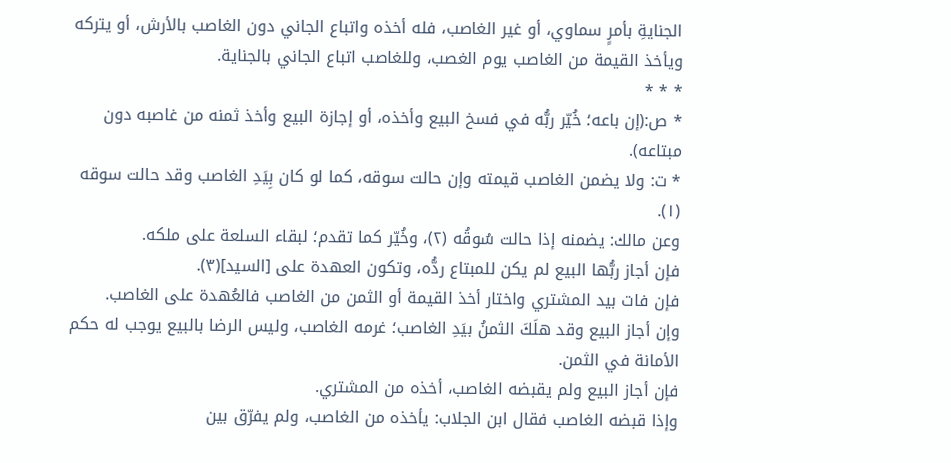الجنايةِ بأمرٍ سماوي، أو غير الغاصب، فله أخذه واتباع الجاني دون الغاصب بالأرش، أو يتركه ويأخذ القيمة من الغاصب يوم الغصب، وللغاصب اتباع الجاني بالجناية.
* * *
* ص:(إن باعه؛ خُيّر ربُّه في فسخ البيع وأخذه، أو إجازة البيع وأخذ ثمنه من غاصبه دون مبتاعه).
* ت: ولا يضمن الغاصب قيمته وإن حالت سوقه، كما لو كان بِيَدِ الغاصب وقد حالت سوقه (١).
وعن مالك: يضمنه إذا حالت سُوقُه (٢)، وخُيّر كما تقدم؛ لبقاء السلعة على ملكه.
فإن أجاز ربُّها البيع لم يكن للمبتاع ردُّه، وتكون العهدة على [السيد](٣).
فإن فات بيد المشتري واختار أخذ القيمة أو الثمن من الغاصب فالعُهدة على الغاصب.
وإن أجاز البيع وقد هلَكَ الثمنُ بيَدِ الغاصب؛ غرمه الغاصب، وليس الرضا بالبيع يوجب له حكم الأمانة في الثمن.
فإن أجاز البيع ولم يقبضه الغاصب، أخذه من المشتري.
وإذا قبضه الغاصب فقال ابن الجلاب: يأخذه من الغاصب، ولم يفرّق بين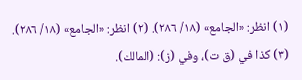(١) انظر: «الجامع» (١٨/ ٢٨٦). (٢) انظر: «الجامع» (١٨/ ٢٨٦). (٣) كذا في (ق ت)، وفي (ز): (المالك).